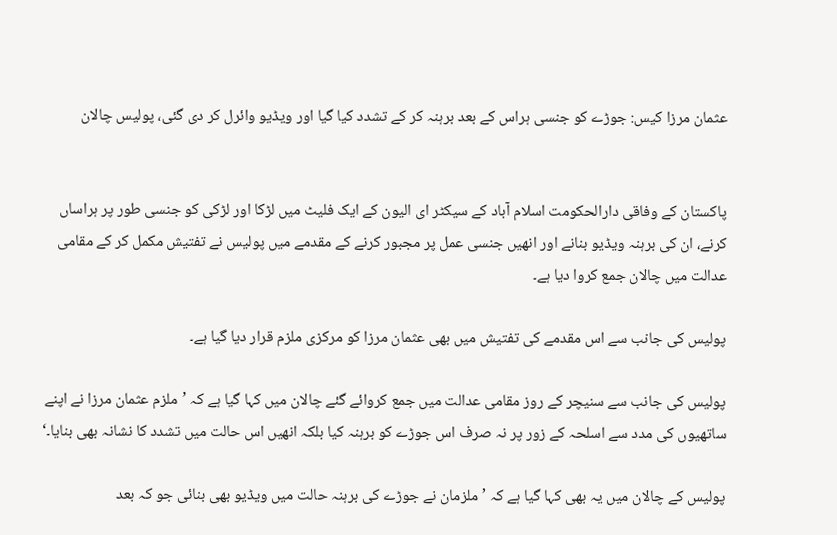عثمان مرزا کیس: جوڑے کو جنسی ہراس کے بعد برہنہ کر کے تشدد کیا گیا اور ویڈیو وائرل کر دی گئی، پولیس چالان


پاکستان کے وفاقی دارالحکومت اسلام آباد کے سیکٹر ای الیون کے ایک فلیٹ میں لڑکا اور لڑکی کو جنسی طور پر ہراساں کرنے، ان کی برہنہ ویڈیو بنانے اور انھیں جنسی عمل پر مجبور کرنے کے مقدمے میں پولیس نے تفتیش مکمل کر کے مقامی عدالت میں چالان جمع کروا دیا ہے۔

پولیس کی جانب سے اس مقدمے کی تفتیش میں بھی عثمان مرزا کو مرکزی ملزم قرار دیا گیا ہے۔

پولیس کی جانب سے سنیچر کے روز مقامی عدالت میں جمع کروائے گئے چالان میں کہا گیا ہے کہ ’ملزم عثمان مرزا نے اپنے ساتھیوں کی مدد سے اسلحہ کے زور پر نہ صرف اس جوڑے کو برہنہ کیا بلکہ انھیں اس حالت میں تشدد کا نشانہ بھی بنایا۔‘

پولیس کے چالان میں یہ بھی کہا گیا ہے کہ ’ملزمان نے جوڑے کی برہنہ حالت میں ویڈیو بھی بنائی جو کہ بعد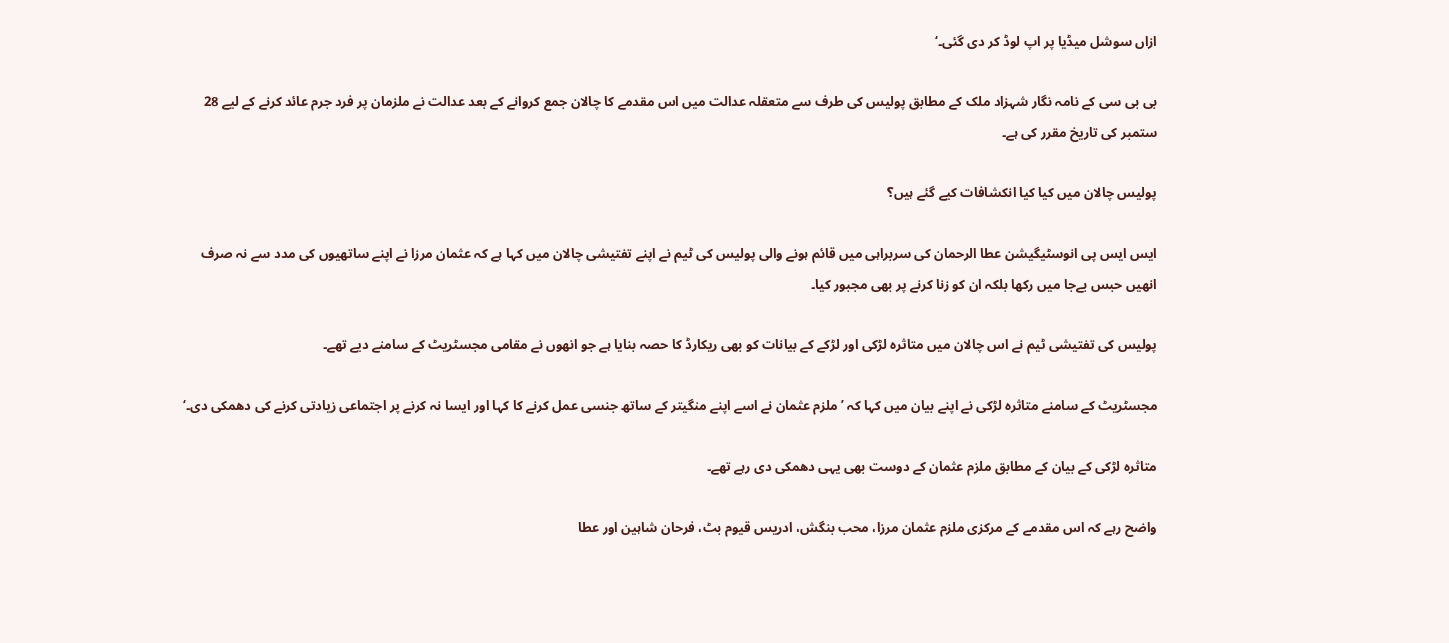ازاں سوشل میڈیا پر اپ لوڈ کر دی گئی۔‘

بی بی سی کے نامہ نگار شہزاد ملک کے مطابق پولیس کی طرف سے متعقلہ عدالت میں اس مقدمے کا چالان جمع کروانے کے بعد عدالت نے ملزمان پر فرد جرم عائد کرنے کے لیے 28 ستمبر کی تاریخ مقرر کی ہے۔

پولیس چالان میں کیا کیا انکشافات کیے گئے ہیں؟

ایس ایس پی انوسٹیگیشن عطا الرحمان کی سربراہی میں قائم ہونے والی پولیس کی ٹیم نے اپنے تفتیشی چالان میں کہا ہے کہ عثمان مرزا نے اپنے ساتھیوں کی مدد سے نہ صرف انھیں حبس بےجا میں رکھا بلکہ ان کو زنا کرنے پر بھی مجبور کیا۔

پولیس کی تفتیشی ٹیم نے اس چالان میں متاثرہ لڑکی اور لڑکے کے بیانات کو بھی ریکارڈ کا حصہ بنایا ہے جو انھوں نے مقامی مجسٹریٹ کے سامنے دیے تھے۔

مجسٹریٹ کے سامنے متاثرہ لڑکی نے اپنے بیان میں کہا کہ ’ملزم عثمان نے اسے اپنے منگیتر کے ساتھ جنسی عمل کرنے کا کہا اور ایسا نہ کرنے پر اجتماعی زیادتی کرنے کی دھمکی دی۔‘

متاثرہ لڑکی کے بیان کے مطابق ملزم عثمان کے دوست بھی یہی دھمکی دی رہے تھے۔

واضح رہے کہ اس مقدمے کے مرکزی ملزم عثمان مرزا، محب بنگش، ادریس قیوم بٹ، فرحان شاہین اور عطا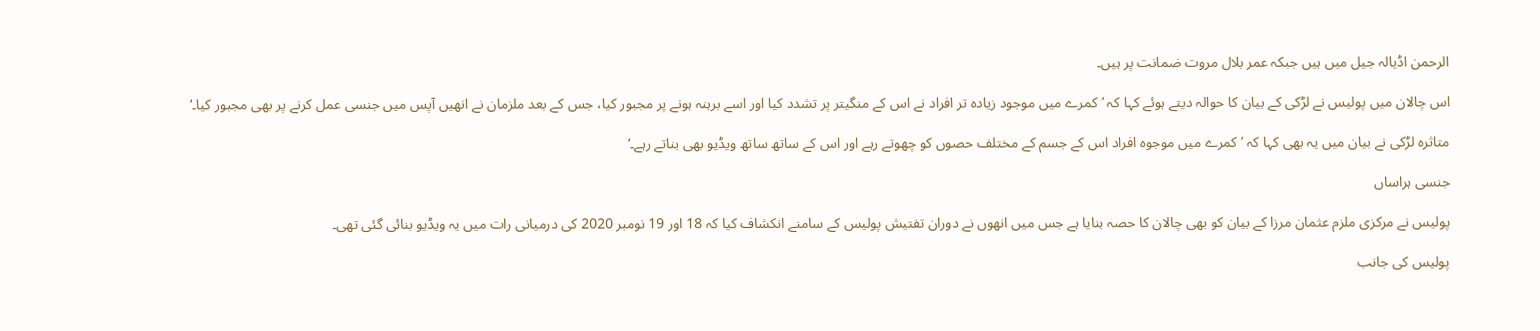الرحمن اڈیالہ جیل میں ہیں جبکہ عمر بلال مروت ضمانت پر ہیں۔

اس چالان میں پولیس نے لڑکی کے بیان کا حوالہ دیتے ہوئے کہا کہ ’کمرے میں موجود زیادہ تر افراد نے اس کے منگیتر پر تشدد کیا اور اسے برہنہ ہونے پر مجبور کیا، جس کے بعد ملزمان نے انھیں آپس میں جنسی عمل کرنے پر بھی مجبور کیا۔‘

متاثرہ لڑکی نے بیان میں یہ بھی کہا کہ ’کمرے میں موجوہ افراد اس کے جسم کے مختلف حصوں کو چھوتے رہے اور اس کے ساتھ ساتھ ویڈیو بھی بناتے رہے۔‘

جنسی ہراساں

پولیس نے مرکزی ملزم عثمان مرزا کے بیان کو بھی چالان کا حصہ بنایا ہے جس میں انھوں نے دوران تفتیش پولیس کے سامنے انکشاف کیا کہ 18 اور 19 نومبر 2020 کی درمیانی رات میں یہ ویڈیو بنائی گئی تھی۔

پولیس کی جانب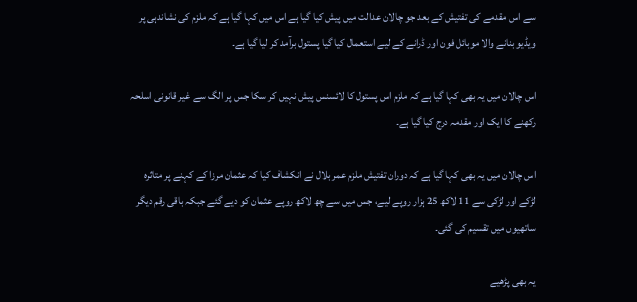سے اس مقدمے کی تفتیش کے بعد جو چالان عدالت میں پیش کیا گیا ہے اس میں کہا گیا ہے کہ ملزم کی نشاندہی پر ویڈیو بنانے والا موبائل فون اور ڈرانے کے لیے استعمال کیا گیا پستول برآمد کر لیا گیا ہے۔

اس چالان میں یہ بھی کہا گیا ہے کہ ملزم اس پستول کا لائسنس پیش نہیں کر سکا جس پر الگ سے غیر قانونی اسلحہ رکھنے کا ایک اور مقدمہ درج کیا گیا ہے۔

اس چالان میں یہ بھی کہا گیا ہے کہ دوران تفتیش ملزم عمر بلال نے انکشاف کیا کہ عثمان مرزا کے کہنے پر متاثرہ لڑکے اور لڑکی سے 11 لاکھ 25 ہزار روپے لیے، جس میں سے چھ لاکھ روپے عثمان کو دیے گئے جبکہ باقی رقم دیگر ساتھیوں میں تقسیم کی گئی۔

یہ بھی پڑھیے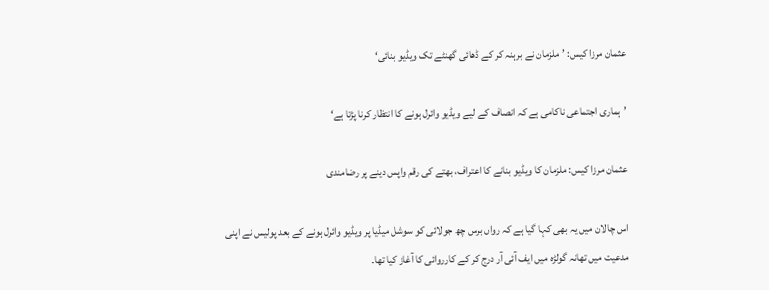عثمان مرزا کیس: ’ملزمان نے برہنہ کر کے ڈھائی گھنٹے تک ویڈیو بنائی‘

’ہماری اجتماعی ناکامی ہے کہ انصاف کے لیے ویڈیو وائرل ہونے کا انتظار کرنا پڑتا ہے‘

عثمان مرزا کیس: ملزمان کا ویڈیو بنانے کا اعتراف، بھتے کی رقم واپس دینے پر رضامندی

اس چالان میں یہ بھی کہا گیا ہے کہ رواں برس چھ جولائی کو سوشل میڈیا پر ویڈیو وائرل ہونے کے بعد پولیس نے اپنی مدعیت میں تھانہ گولڑہ میں ایف آئی آر درج کر کے کارروائی کا آغاز کیا تھا۔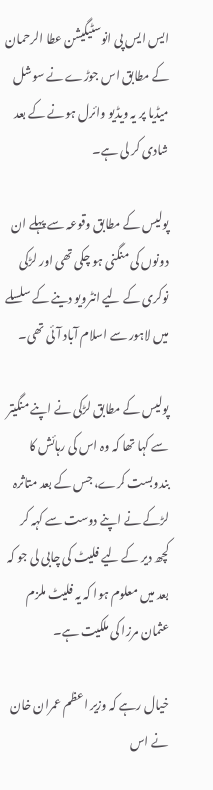ایس ایس پی انوسٹیگیشن عطا الرحمان کے مطابق اس جوڑے نے سوشل میڈیا پر یہ ویڈیو وائرل ہونے کے بعد شادی کر لی ہے۔

پولیس کے مطابق وقوعہ سے پہلے ان دونوں کی منگنی ہو چکی تھی اور لڑکی نوکری کے لیے انٹرویو دینے کے سلسلے میں لاہور سے اسلام آباد آئی تھی۔

پولیس کے مطابق لڑکی نے اپنے منگیتر سے کہا تھا کہ وہ اس کی رہائش کا بندوبست کرے، جس کے بعد متاثرہ لڑکے نے اپنے دوست سے کہہ کر کچھ دیر کے لیے فلیٹ کی چابی لی جو کہ بعد میں معلوم ہوا کہ یہ فلیٹ ملزم عثمان مرزا کی ملکیت ہے۔

خیال رہے کہ وزیر اعظم عمران خان نے اس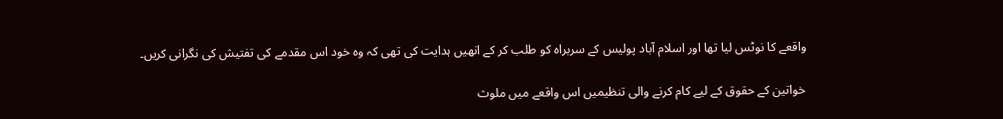واقعے کا نوٹس لیا تھا اور اسلام آباد پولیس کے سربراہ کو طلب کر کے انھیں ہدایت کی تھی کہ وہ خود اس مقدمے کی تفتیش کی نگرانی کریں۔

خواتین کے حقوق کے لیے کام کرنے والی تنظیمیں اس واقعے میں ملوث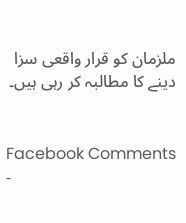ملزمان کو قرار واقعی سزا دینے کا مطالبہ کر رہی ہیں۔


Facebook Comments -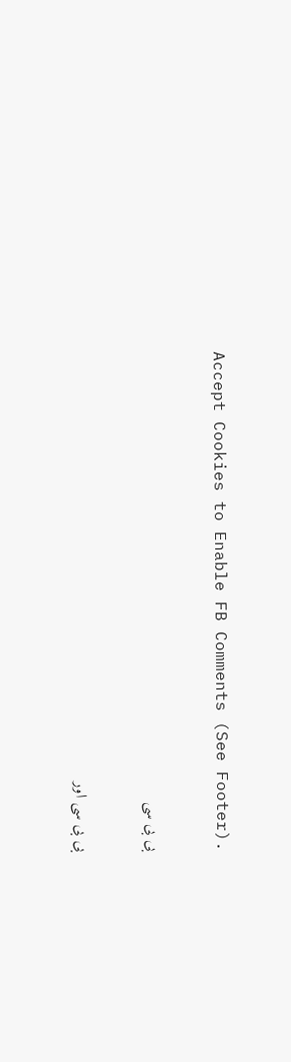Accept Cookies to Enable FB Comments (See Footer).

بی بی سی

بی بی سی اور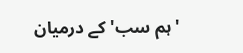'ہم سب' کے درمیان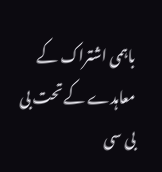باہمی اشتراک کے معاہدے کے تحت بی بی سی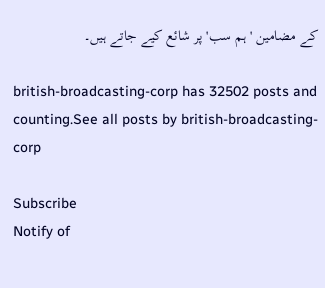کے مضامین 'ہم سب' پر شائع کیے جاتے ہیں۔

british-broadcasting-corp has 32502 posts and counting.See all posts by british-broadcasting-corp

Subscribe
Notify of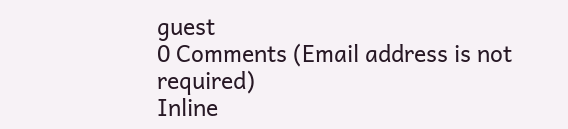guest
0 Comments (Email address is not required)
Inline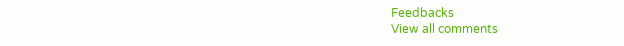Feedbacks
View all comments